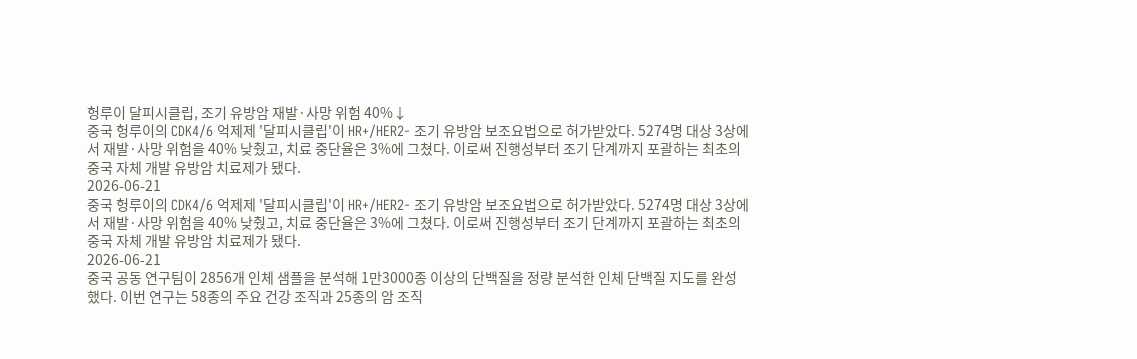헝루이 달피시클립, 조기 유방암 재발·사망 위험 40%↓
중국 헝루이의 CDK4/6 억제제 '달피시클립'이 HR+/HER2- 조기 유방암 보조요법으로 허가받았다. 5274명 대상 3상에서 재발·사망 위험을 40% 낮췄고, 치료 중단율은 3%에 그쳤다. 이로써 진행성부터 조기 단계까지 포괄하는 최초의 중국 자체 개발 유방암 치료제가 됐다.
2026-06-21
중국 헝루이의 CDK4/6 억제제 '달피시클립'이 HR+/HER2- 조기 유방암 보조요법으로 허가받았다. 5274명 대상 3상에서 재발·사망 위험을 40% 낮췄고, 치료 중단율은 3%에 그쳤다. 이로써 진행성부터 조기 단계까지 포괄하는 최초의 중국 자체 개발 유방암 치료제가 됐다.
2026-06-21
중국 공동 연구팀이 2856개 인체 샘플을 분석해 1만3000종 이상의 단백질을 정량 분석한 인체 단백질 지도를 완성했다. 이번 연구는 58종의 주요 건강 조직과 25종의 암 조직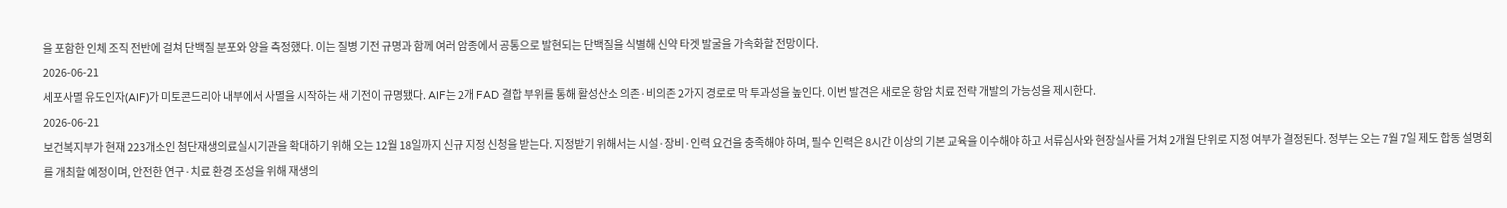을 포함한 인체 조직 전반에 걸쳐 단백질 분포와 양을 측정했다. 이는 질병 기전 규명과 함께 여러 암종에서 공통으로 발현되는 단백질을 식별해 신약 타겟 발굴을 가속화할 전망이다.
2026-06-21
세포사멸 유도인자(AIF)가 미토콘드리아 내부에서 사멸을 시작하는 새 기전이 규명됐다. AIF는 2개 FAD 결합 부위를 통해 활성산소 의존·비의존 2가지 경로로 막 투과성을 높인다. 이번 발견은 새로운 항암 치료 전략 개발의 가능성을 제시한다.
2026-06-21
보건복지부가 현재 223개소인 첨단재생의료실시기관을 확대하기 위해 오는 12월 18일까지 신규 지정 신청을 받는다. 지정받기 위해서는 시설·장비·인력 요건을 충족해야 하며, 필수 인력은 8시간 이상의 기본 교육을 이수해야 하고 서류심사와 현장실사를 거쳐 2개월 단위로 지정 여부가 결정된다. 정부는 오는 7월 7일 제도 합동 설명회를 개최할 예정이며, 안전한 연구·치료 환경 조성을 위해 재생의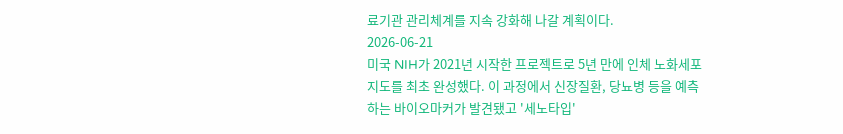료기관 관리체계를 지속 강화해 나갈 계획이다.
2026-06-21
미국 NIH가 2021년 시작한 프로젝트로 5년 만에 인체 노화세포 지도를 최초 완성했다. 이 과정에서 신장질환, 당뇨병 등을 예측하는 바이오마커가 발견됐고 '세노타입'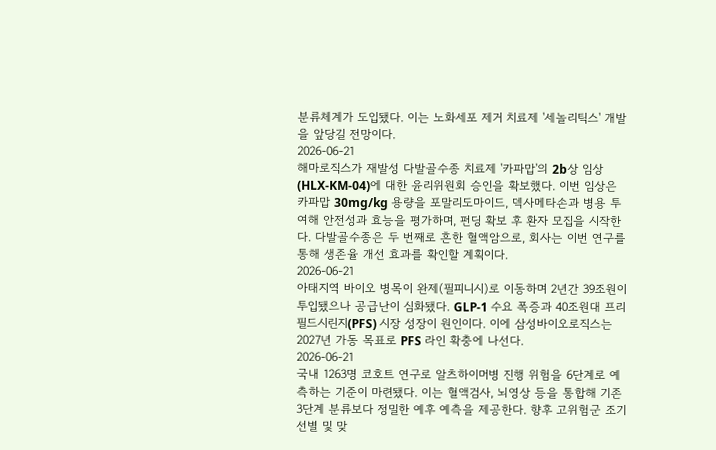분류체계가 도입됐다. 이는 노화세포 제거 치료제 '세놀리틱스' 개발을 앞당길 전망이다.
2026-06-21
해마로직스가 재발성 다발골수종 치료제 '카파맙'의 2b상 임상(HLX-KM-04)에 대한 윤리위원회 승인을 확보했다. 이번 임상은 카파맙 30mg/kg 용량을 포말리도마이드, 덱사메타손과 병용 투여해 안전성과 효능을 평가하며, 펀딩 확보 후 환자 모집을 시작한다. 다발골수종은 두 번째로 흔한 혈액암으로, 회사는 이번 연구를 통해 생존율 개선 효과를 확인할 계획이다.
2026-06-21
아태지역 바이오 병목이 완제(필피니시)로 이동하며 2년간 39조원이 투입됐으나 공급난이 심화됐다. GLP-1 수요 폭증과 40조원대 프리필드시린지(PFS) 시장 성장이 원인이다. 이에 삼성바이오로직스는 2027년 가동 목표로 PFS 라인 확충에 나선다.
2026-06-21
국내 1263명 코호트 연구로 알츠하이머병 진행 위험을 6단계로 예측하는 기준이 마련됐다. 이는 혈액검사, 뇌영상 등을 통합해 기존 3단계 분류보다 정밀한 예후 예측을 제공한다. 향후 고위험군 조기 선별 및 맞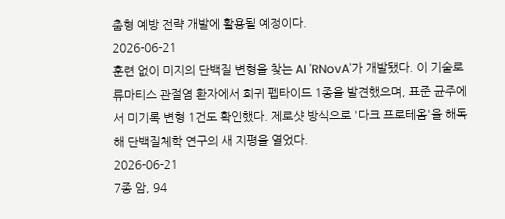춤형 예방 전략 개발에 활용될 예정이다.
2026-06-21
훈련 없이 미지의 단백질 변형을 찾는 AI 'RNovA'가 개발됐다. 이 기술로 류마티스 관절염 환자에서 희귀 펩타이드 1종을 발견했으며, 표준 균주에서 미기록 변형 1건도 확인했다. 제로샷 방식으로 '다크 프로테옴'을 해독해 단백질체학 연구의 새 지평을 열었다.
2026-06-21
7종 암, 94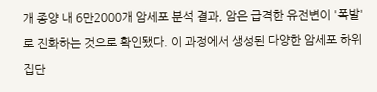개 종양 내 6만2000개 암세포 분석 결과, 암은 급격한 유전변이 '폭발'로 진화하는 것으로 확인됐다. 이 과정에서 생성된 다양한 암세포 하위 집단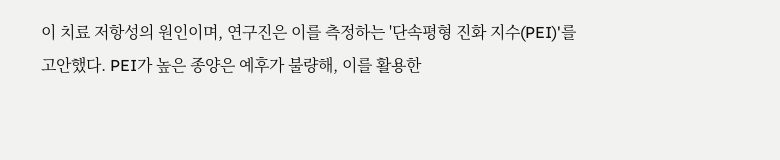이 치료 저항성의 원인이며, 연구진은 이를 측정하는 '단속평형 진화 지수(PEI)'를 고안했다. PEI가 높은 종양은 예후가 불량해, 이를 활용한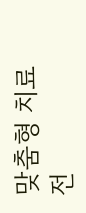맞춤형 치료 전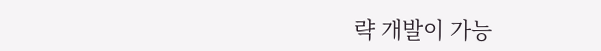략 개발이 가능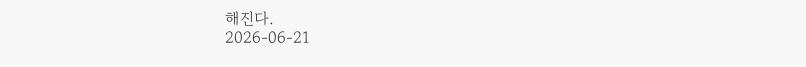해진다.
2026-06-21